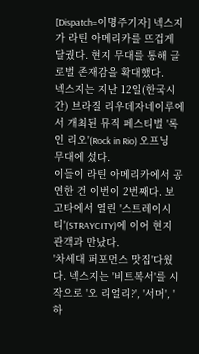[Dispatch=이명주기자] 넥스지가 라틴 아메리카를 뜨겁게 달궜다. 현지 무대를 통해 글로벌 존재감을 확대했다.
넥스지는 지난 12일(한국시간) 브라질 리우데자네이루에서 개최된 뮤직 페스티벌 '록 인 리오'(Rock in Rio) 오프닝 무대에 섰다.
이들이 라틴 아메리카에서 공연한 건 이번이 2번째다. 보고타에서 열린 '스트레이시티'(STRAYCITY)에 이어 현지 관객과 만났다.
'차세대 퍼포먼스 맛집'다웠다. 넥스지는 '비트복서'를 시작으로 '오 리얼리?', '서머', '하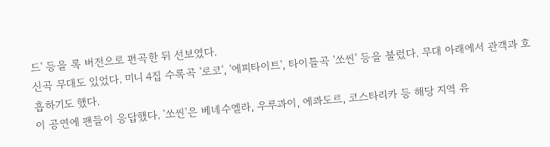드' 등을 록 버전으로 편곡한 뒤 선보였다.
신곡 무대도 있었다. 미니 4집 수록곡 '로코', '에피타이트', 타이틀곡 '쏘씬' 등을 불렀다. 무대 아래에서 관객과 호흡하기도 했다.
이 공연에 팬들이 응답했다. '쏘씬'은 베네수엘라, 우루과이, 에콰도르, 코스타리카 등 해당 지역 유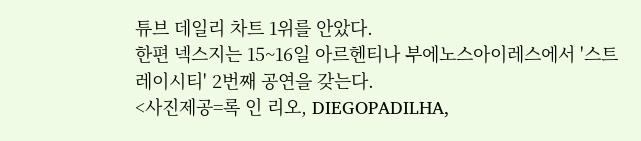튜브 데일리 차트 1위를 안았다.
한편 넥스지는 15~16일 아르헨티나 부에노스아이레스에서 '스트레이시티' 2번째 공연을 갖는다.
<사진제공=록 인 리오, DIEGOPADILHA,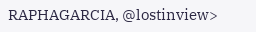RAPHAGARCIA, @lostinview>